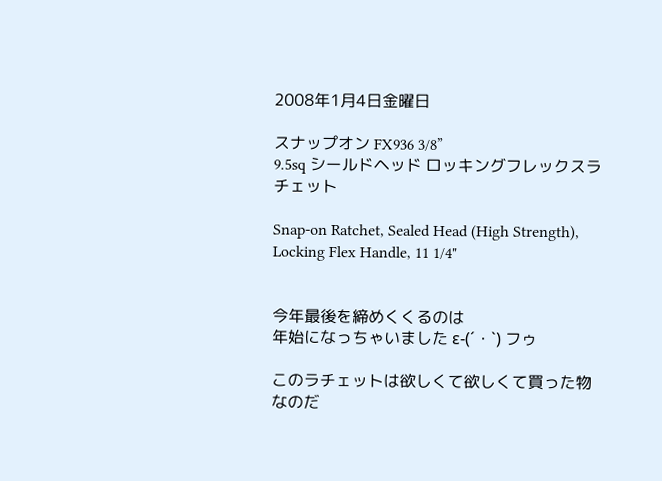2008年1月4日金曜日

スナップオン FX936 3/8”
9.5sq シールドヘッド ロッキングフレックスラチェット

Snap-on Ratchet, Sealed Head (High Strength), Locking Flex Handle, 11 1/4"


今年最後を締めくくるのは
年始になっちゃいました ε-(´・`) フゥ

このラチェットは欲しくて欲しくて買った物なのだ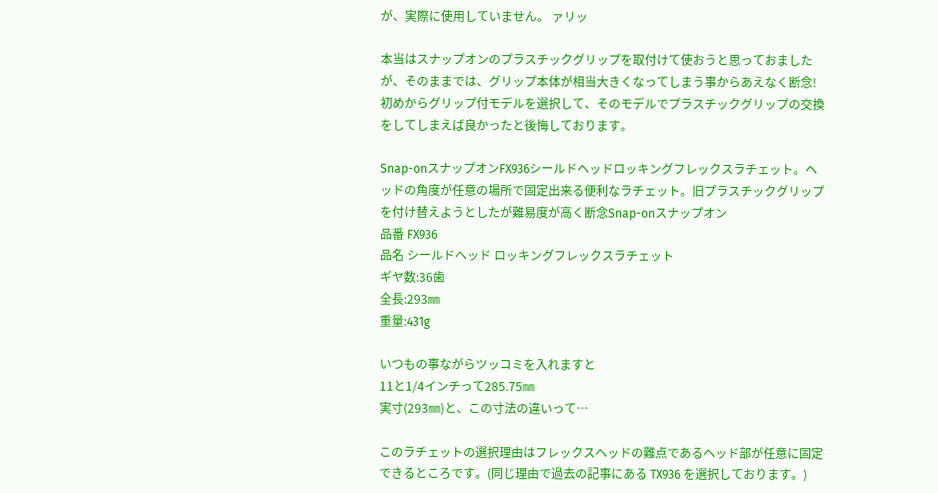が、実際に使用していません。 ァリッ

本当はスナップオンのプラスチックグリップを取付けて使おうと思っておましたが、そのままでは、グリップ本体が相当大きくなってしまう事からあえなく断念!
初めからグリップ付モデルを選択して、そのモデルでプラスチックグリップの交換をしてしまえば良かったと後悔しております。

Snap-onスナップオンFX936シールドヘッドロッキングフレックスラチェット。ヘッドの角度が任意の場所で固定出来る便利なラチェット。旧プラスチックグリップを付け替えようとしたが難易度が高く断念Snap-onスナップオン
品番 FX936
品名 シールドヘッド ロッキングフレックスラチェット
ギヤ数:36歯
全長:293㎜
重量:431g

いつもの事ながらツッコミを入れますと
11と1/4インチって285.75㎜
実寸(293㎜)と、この寸法の違いって…

このラチェットの選択理由はフレックスヘッドの難点であるヘッド部が任意に固定できるところです。(同じ理由で過去の記事にある TX936 を選択しております。)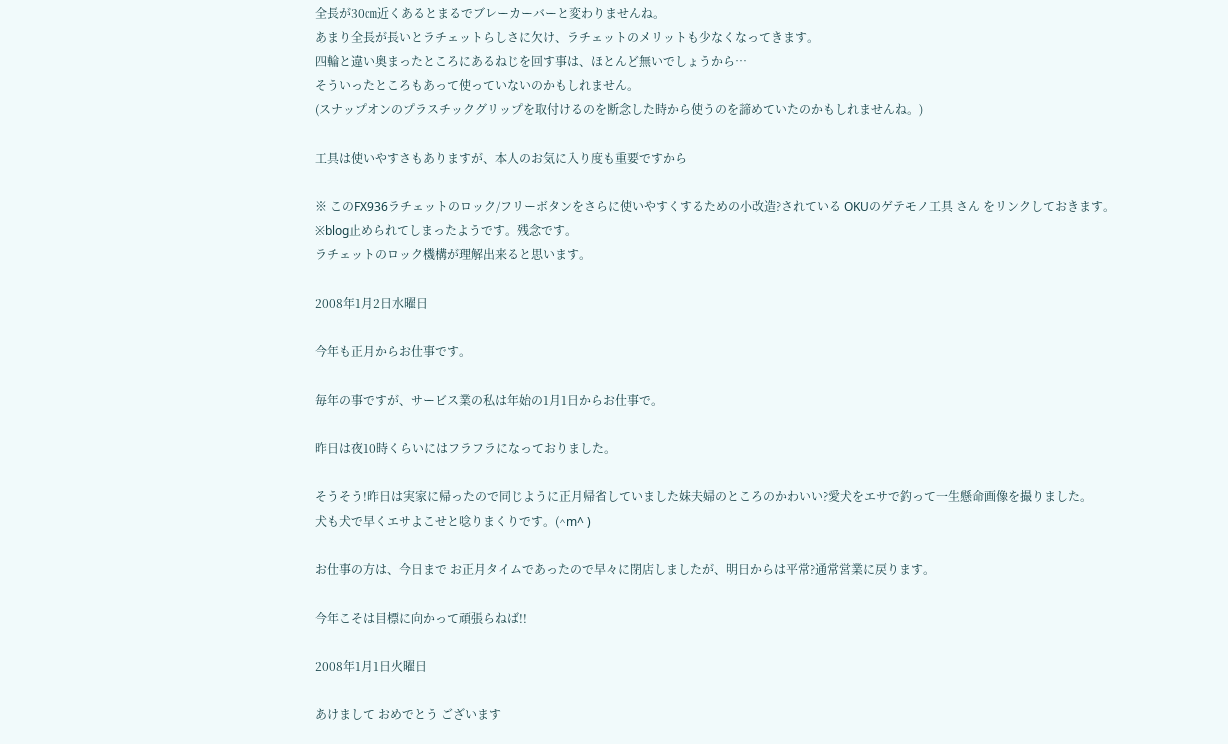全長が30㎝近くあるとまるでブレーカーバーと変わりませんね。
あまり全長が長いとラチェットらしさに欠け、ラチェットのメリットも少なくなってきます。
四輪と違い奥まったところにあるねじを回す事は、ほとんど無いでしょうから…
そういったところもあって使っていないのかもしれません。
(スナップオンのプラスチックグリップを取付けるのを断念した時から使うのを諦めていたのかもしれませんね。)

工具は使いやすさもありますが、本人のお気に入り度も重要ですから

※ このFX936ラチェットのロック/フリーボタンをさらに使いやすくするための小改造?されている OKUのゲテモノ工具 さん をリンクしておきます。
※blog止められてしまったようです。残念です。
ラチェットのロック機構が理解出来ると思います。

2008年1月2日水曜日

今年も正月からお仕事です。

毎年の事ですが、サービス業の私は年始の1月1日からお仕事で。

昨日は夜10時くらいにはフラフラになっておりました。

そうそう!昨日は実家に帰ったので同じように正月帰省していました妹夫婦のところのかわいい?愛犬をエサで釣って一生懸命画像を撮りました。
犬も犬で早くエサよこせと唸りまくりです。(^m^ )

お仕事の方は、今日まで お正月タイムであったので早々に閉店しましたが、明日からは平常?通常営業に戻ります。

今年こそは目標に向かって頑張らねば!!

2008年1月1日火曜日

あけまして おめでとう ございます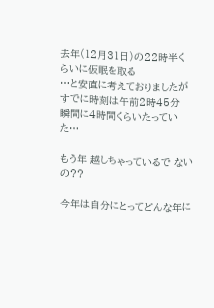去年(12月31日)の22時半くらいに仮眠を取る
…と安直に考えておりましたがすでに時刻は午前2時45分
瞬間に4時間くらいたっていた…

もう年 越しちゃっているで ないの??

今年は自分にとってどんな年に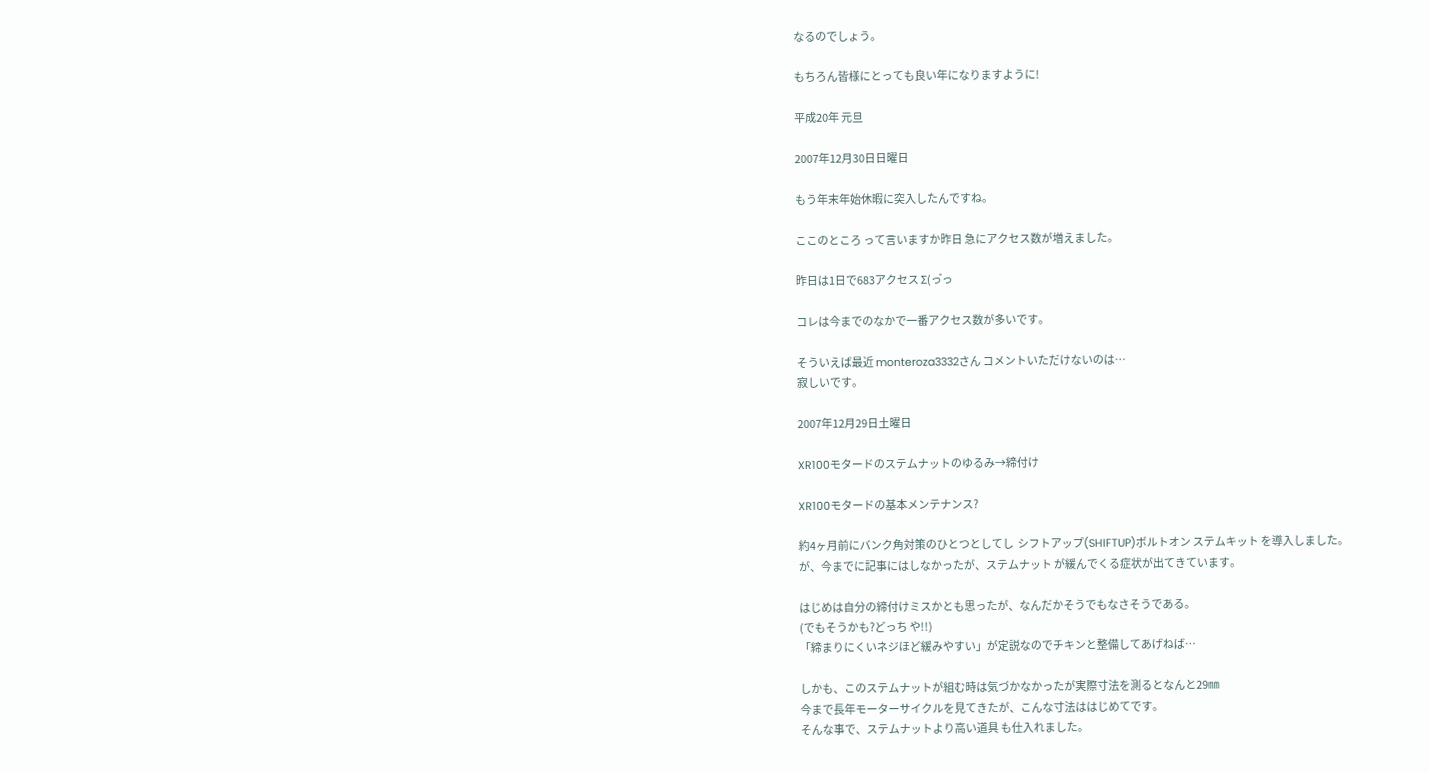なるのでしょう。

もちろん皆様にとっても良い年になりますように!

平成20年 元旦

2007年12月30日日曜日

もう年末年始休暇に突入したんですね。

ここのところ って言いますか昨日 急にアクセス数が増えました。

昨日は1日で683アクセス Σ(っ゚っ

コレは今までのなかで一番アクセス数が多いです。

そういえば最近 monteroza3332さん コメントいただけないのは…
寂しいです。

2007年12月29日土曜日

XR100モタードのステムナットのゆるみ→締付け

XR100モタードの基本メンテナンス?

約4ヶ月前にバンク角対策のひとつとしてし  シフトアップ(SHIFTUP)ボルトオン ステムキット を導入しました。
が、今までに記事にはしなかったが、ステムナット が緩んでくる症状が出てきています。

はじめは自分の締付けミスかとも思ったが、なんだかそうでもなさそうである。
(でもそうかも?どっち や!!)
「締まりにくいネジほど緩みやすい」が定説なのでチキンと整備してあげねば…

しかも、このステムナットが組む時は気づかなかったが実際寸法を測るとなんと29㎜
今まで長年モーターサイクルを見てきたが、こんな寸法ははじめてです。
そんな事で、ステムナットより高い道具 も仕入れました。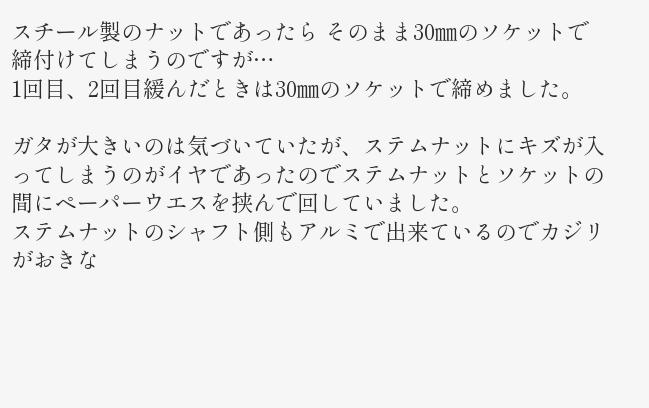スチール製のナットであったら そのまま30㎜のソケットで締付けてしまうのですが…
1回目、2回目緩んだときは30㎜のソケットで締めました。

ガタが大きいのは気づいていたが、ステムナットにキズが入ってしまうのがイヤであったのでステムナットとソケットの間にペーパーウエスを挟んで回していました。
ステムナットのシャフト側もアルミで出来ているのでカジリがおきな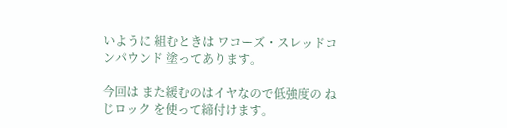いように 組むときは ワコーズ・スレッドコンパウンド 塗ってあります。

今回は また緩むのはイヤなので低強度の ねじロック を使って締付けます。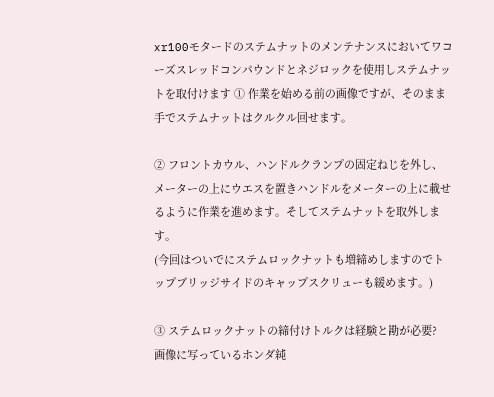xr100モタードのステムナットのメンテナンスにおいてワコーズスレッドコンパウンドとネジロックを使用しステムナットを取付けます ① 作業を始める前の画像ですが、そのまま手でステムナットはクルクル回せます。

② フロントカウル、ハンドルクランプの固定ねじを外し、メーターの上にウエスを置きハンドルをメーターの上に載せるように作業を進めます。そしてステムナットを取外します。
(今回はついでにステムロックナットも増締めしますのでトップブリッジサイドのキャップスクリューも緩めます。)

③ ステムロックナットの締付けトルクは経験と勘が必要?
画像に写っているホンダ純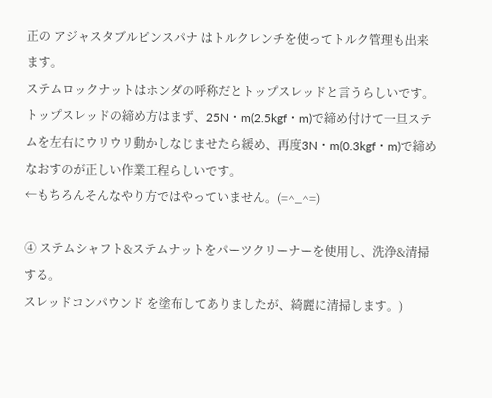正の アジャスタブルピンスパナ はトルクレンチを使ってトルク管理も出来ます。
ステムロックナットはホンダの呼称だとトップスレッドと言うらしいです。
トップスレッドの締め方はまず、25N・m(2.5kgf・m)で締め付けて一旦ステムを左右にウリウリ動かしなじませたら緩め、再度3N・m(0.3kgf・m)で締めなおすのが正しい作業工程らしいです。
←もちろんそんなやり方ではやっていません。(=^_^=)

④ ステムシャフト&ステムナットをパーツクリーナーを使用し、洗浄&清掃する。
スレッドコンパウンド を塗布してありましたが、綺麗に清掃します。)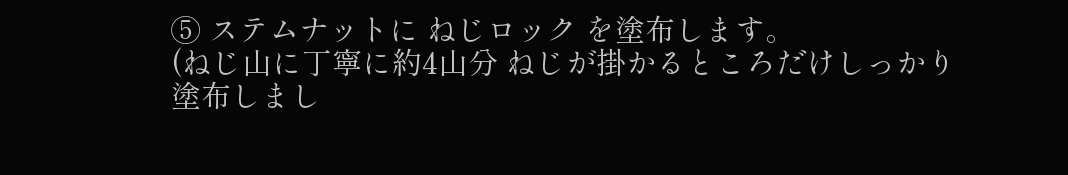⑤ ステムナットに ねじロック を塗布します。
(ねじ山に丁寧に約4山分 ねじが掛かるところだけしっかり塗布しまし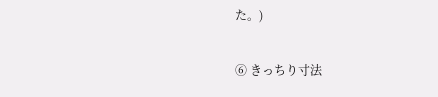た。)

⑥ きっちり寸法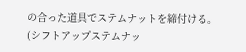の合った道具でステムナットを締付ける。
(シフトアップステムナッ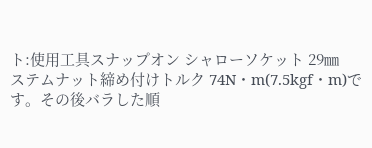ト:使用工具スナップオン シャローソケット 29㎜
ステムナット締め付けトルク 74N・m(7.5kgf・m)です。その後バラした順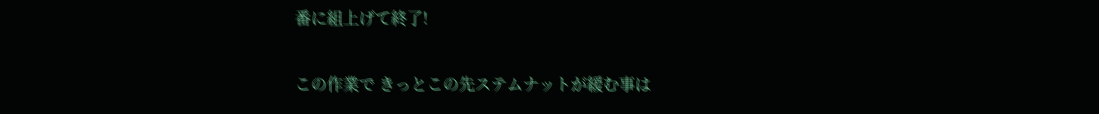番に組上げて終了!

この作業で きっとこの先ステムナットが緩む事は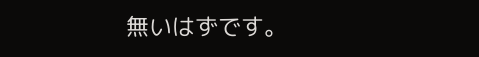無いはずです。